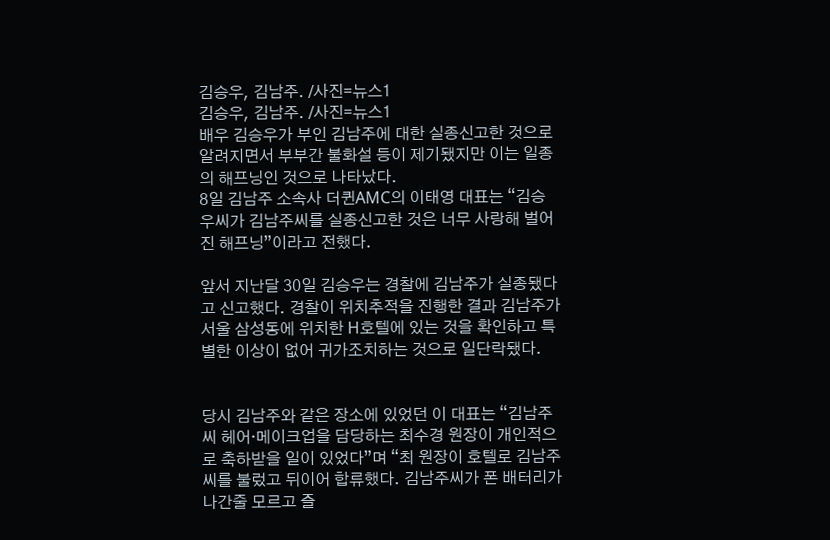김승우, 김남주. /사진=뉴스1
김승우, 김남주. /사진=뉴스1
배우 김승우가 부인 김남주에 대한 실종신고한 것으로 알려지면서 부부간 불화설 등이 제기됐지만 이는 일종의 해프닝인 것으로 나타났다.
8일 김남주 소속사 더퀸AMC의 이태영 대표는 “김승우씨가 김남주씨를 실종신고한 것은 너무 사랑해 벌어진 해프닝”이라고 전했다.

앞서 지난달 30일 김승우는 경찰에 김남주가 실종됐다고 신고했다. 경찰이 위치추적을 진행한 결과 김남주가 서울 삼성동에 위치한 H호텔에 있는 것을 확인하고 특별한 이상이 없어 귀가조치하는 것으로 일단락됐다.


당시 김남주와 같은 장소에 있었던 이 대표는 “김남주씨 헤어·메이크업을 담당하는 최수경 원장이 개인적으로 축하받을 일이 있었다”며 “최 원장이 호텔로 김남주씨를 불렀고 뒤이어 합류했다. 김남주씨가 폰 배터리가 나간줄 모르고 즐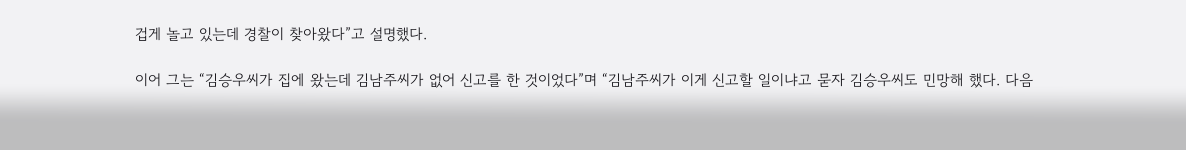겁게 놀고 있는데 경찰이 찾아왔다”고 설명했다.

이어 그는 “김승우씨가 집에 왔는데 김남주씨가 없어 신고를 한 것이었다”며 “김남주씨가 이게 신고할 일이냐고 묻자 김승우씨도 민망해 했다. 다음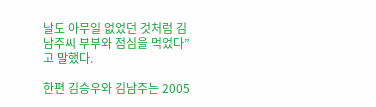날도 아무일 없었던 것처럼 김남주씨 부부와 점심을 먹었다”고 말했다.

한편 김승우와 김남주는 2005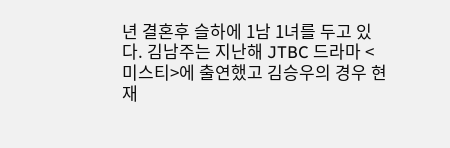년 결혼후 슬하에 1남 1녀를 두고 있다. 김남주는 지난해 JTBC 드라마 <미스티>에 출연했고 김승우의 경우 현재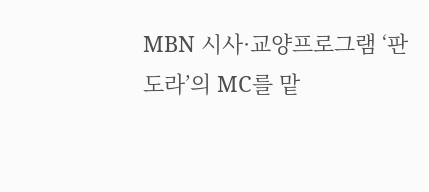MBN 시사·교양프로그램 ‘판도라’의 MC를 맡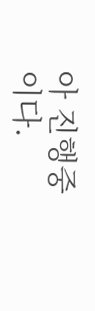아 진행중이다.